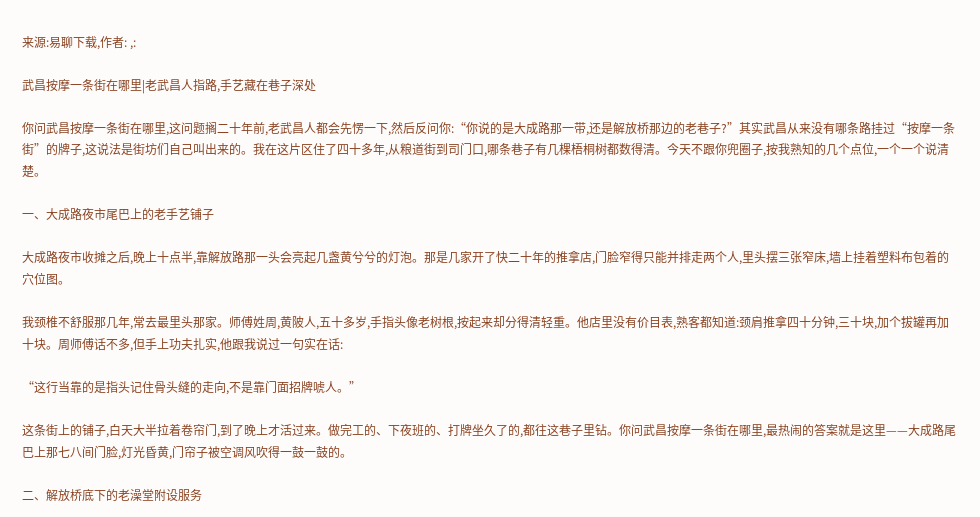来源:易聊下载,作者: ,:

武昌按摩一条街在哪里|老武昌人指路,手艺藏在巷子深处

你问武昌按摩一条街在哪里,这问题搁二十年前,老武昌人都会先愣一下,然后反问你:“你说的是大成路那一带,还是解放桥那边的老巷子?”其实武昌从来没有哪条路挂过“按摩一条街”的牌子,这说法是街坊们自己叫出来的。我在这片区住了四十多年,从粮道街到司门口,哪条巷子有几棵梧桐树都数得清。今天不跟你兜圈子,按我熟知的几个点位,一个一个说清楚。

一、大成路夜市尾巴上的老手艺铺子

大成路夜市收摊之后,晚上十点半,靠解放路那一头会亮起几盏黄兮兮的灯泡。那是几家开了快二十年的推拿店,门脸窄得只能并排走两个人,里头摆三张窄床,墙上挂着塑料布包着的穴位图。

我颈椎不舒服那几年,常去最里头那家。师傅姓周,黄陂人,五十多岁,手指头像老树根,按起来却分得清轻重。他店里没有价目表,熟客都知道:颈肩推拿四十分钟,三十块,加个拔罐再加十块。周师傅话不多,但手上功夫扎实,他跟我说过一句实在话:

“这行当靠的是指头记住骨头缝的走向,不是靠门面招牌唬人。”

这条街上的铺子,白天大半拉着卷帘门,到了晚上才活过来。做完工的、下夜班的、打牌坐久了的,都往这巷子里钻。你问武昌按摩一条街在哪里,最热闹的答案就是这里——大成路尾巴上那七八间门脸,灯光昏黄,门帘子被空调风吹得一鼓一鼓的。

二、解放桥底下的老澡堂附设服务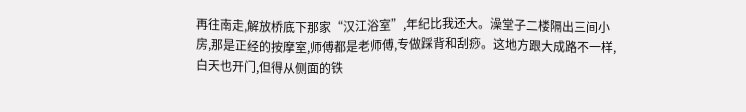再往南走,解放桥底下那家“汉江浴室”,年纪比我还大。澡堂子二楼隔出三间小房,那是正经的按摩室,师傅都是老师傅,专做踩背和刮痧。这地方跟大成路不一样,白天也开门,但得从侧面的铁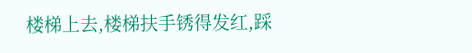楼梯上去,楼梯扶手锈得发红,踩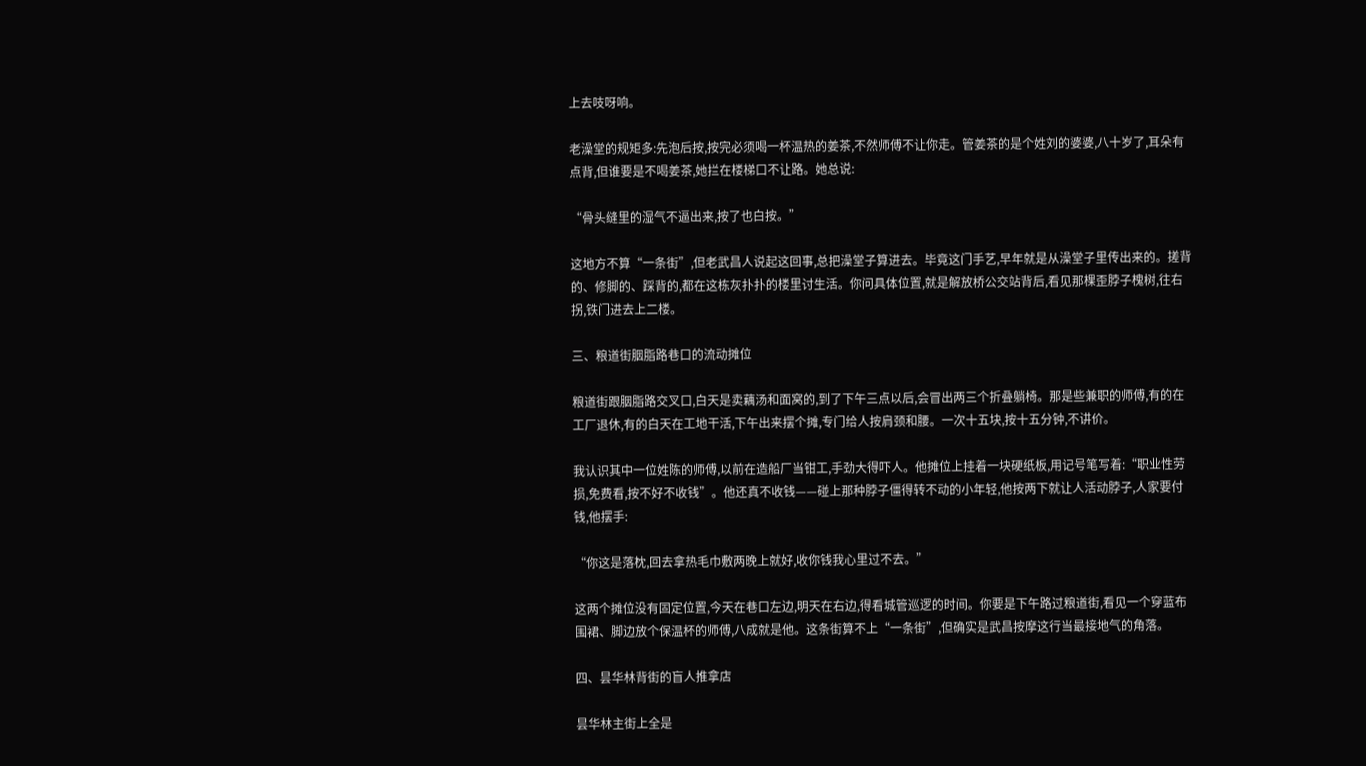上去吱呀响。

老澡堂的规矩多:先泡后按,按完必须喝一杯温热的姜茶,不然师傅不让你走。管姜茶的是个姓刘的婆婆,八十岁了,耳朵有点背,但谁要是不喝姜茶,她拦在楼梯口不让路。她总说:

“骨头缝里的湿气不逼出来,按了也白按。”

这地方不算“一条街”,但老武昌人说起这回事,总把澡堂子算进去。毕竟这门手艺,早年就是从澡堂子里传出来的。搓背的、修脚的、踩背的,都在这栋灰扑扑的楼里讨生活。你问具体位置,就是解放桥公交站背后,看见那棵歪脖子槐树,往右拐,铁门进去上二楼。

三、粮道街胭脂路巷口的流动摊位

粮道街跟胭脂路交叉口,白天是卖藕汤和面窝的,到了下午三点以后,会冒出两三个折叠躺椅。那是些兼职的师傅,有的在工厂退休,有的白天在工地干活,下午出来摆个摊,专门给人按肩颈和腰。一次十五块,按十五分钟,不讲价。

我认识其中一位姓陈的师傅,以前在造船厂当钳工,手劲大得吓人。他摊位上挂着一块硬纸板,用记号笔写着:“职业性劳损,免费看,按不好不收钱”。他还真不收钱——碰上那种脖子僵得转不动的小年轻,他按两下就让人活动脖子,人家要付钱,他摆手:

“你这是落枕,回去拿热毛巾敷两晚上就好,收你钱我心里过不去。”

这两个摊位没有固定位置,今天在巷口左边,明天在右边,得看城管巡逻的时间。你要是下午路过粮道街,看见一个穿蓝布围裙、脚边放个保温杯的师傅,八成就是他。这条街算不上“一条街”,但确实是武昌按摩这行当最接地气的角落。

四、昙华林背街的盲人推拿店

昙华林主街上全是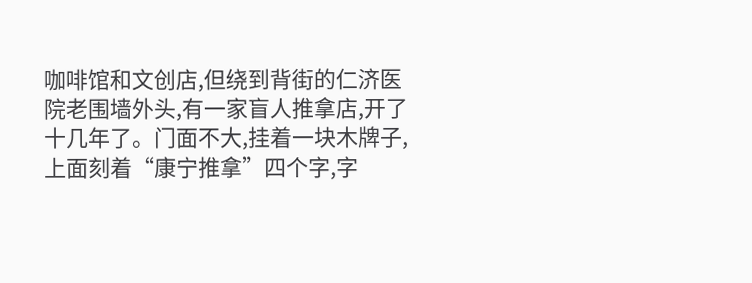咖啡馆和文创店,但绕到背街的仁济医院老围墙外头,有一家盲人推拿店,开了十几年了。门面不大,挂着一块木牌子,上面刻着“康宁推拿”四个字,字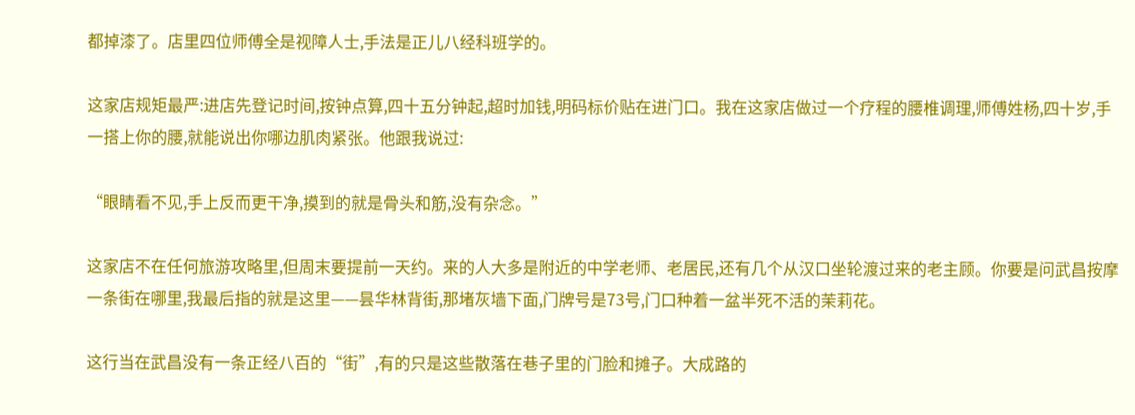都掉漆了。店里四位师傅全是视障人士,手法是正儿八经科班学的。

这家店规矩最严:进店先登记时间,按钟点算,四十五分钟起,超时加钱,明码标价贴在进门口。我在这家店做过一个疗程的腰椎调理,师傅姓杨,四十岁,手一搭上你的腰,就能说出你哪边肌肉紧张。他跟我说过:

“眼睛看不见,手上反而更干净,摸到的就是骨头和筋,没有杂念。”

这家店不在任何旅游攻略里,但周末要提前一天约。来的人大多是附近的中学老师、老居民,还有几个从汉口坐轮渡过来的老主顾。你要是问武昌按摩一条街在哪里,我最后指的就是这里——昙华林背街,那堵灰墙下面,门牌号是73号,门口种着一盆半死不活的茉莉花。

这行当在武昌没有一条正经八百的“街”,有的只是这些散落在巷子里的门脸和摊子。大成路的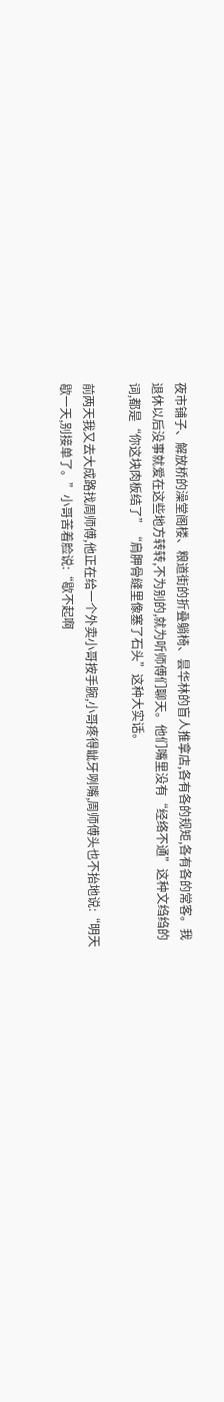夜市铺子、解放桥的澡堂阁楼、粮道街的折叠躺椅、昙华林的盲人推拿店,各有各的规矩,各有各的常客。我退休以后没事就爱在这些地方转转,不为别的,就为听师傅们聊天。他们嘴里没有“经络不通”这种文绉绉的词,都是“你这块肉板结了”“肩胛骨缝里像塞了石头”这种大实话。

前两天我又去大成路找周师傅,他正在给一个外卖小哥按手腕,小哥疼得龇牙咧嘴,周师傅头也不抬地说:“明天歇一天,别接单了。”小哥苦着脸说:“歇不起啊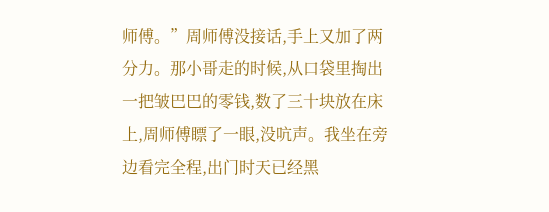师傅。”周师傅没接话,手上又加了两分力。那小哥走的时候,从口袋里掏出一把皱巴巴的零钱,数了三十块放在床上,周师傅瞟了一眼,没吭声。我坐在旁边看完全程,出门时天已经黑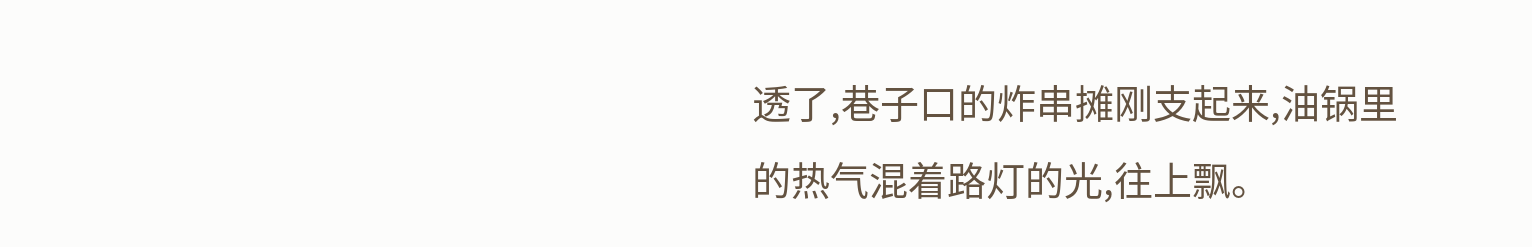透了,巷子口的炸串摊刚支起来,油锅里的热气混着路灯的光,往上飘。